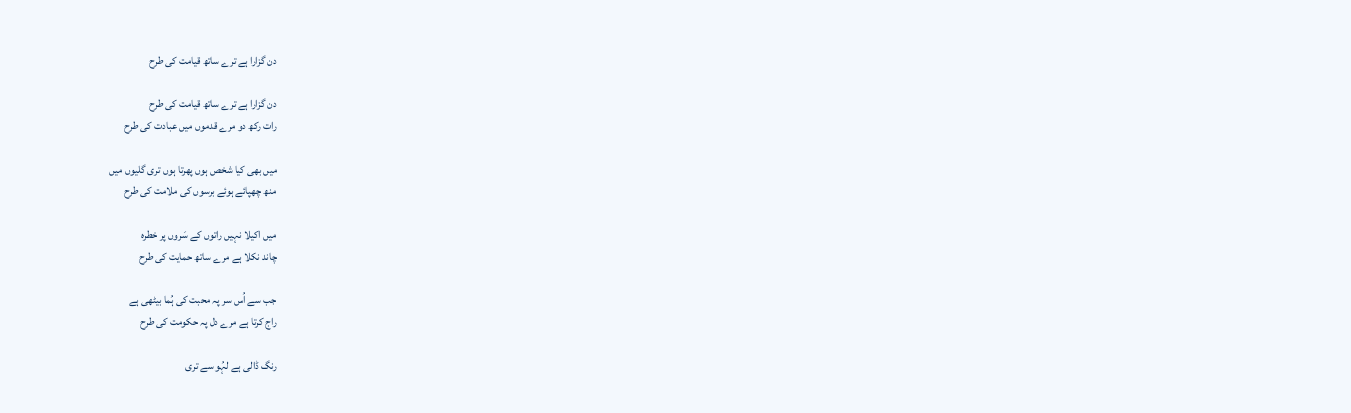دن گزارا ہے ترے ساتھ قیامت کی طرح

دن گزارا ہے ترے ساتھ قیامت کی طرح
رات رکھ دو مرے قدموں میں عبادت کی طرح

میں بھی کیا شخص ہوں پھرتا ہوں تری گلیوں میں
منھ چھپائے ہوئے برسوں کی ملامت کی طرح

میں اکیلا نہیں راتوں کے سَروں پر خطرہ
چاند نکلا ہے مرے ساتھ حمایت کی طرح

جب سے اُس سر پہ محبت کی ہُما بیٹھی ہے
راج کرتا ہے مرے دل پہ حکومت کی طرح

رنگ ڈالی ہے لہُو سے تری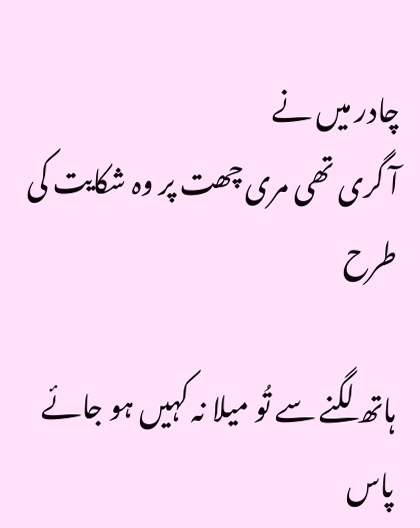چادر میں نے
آ گری تھی مری چھت پر وہ شکایت کی طرح

ہاتھ لگنے سے تُو میلا نہ کہیں ہو جائے
پاس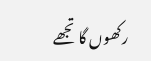رکھوں گا تجھے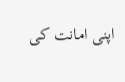اپنی امانت کی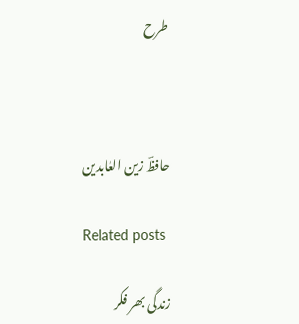طرح



حافظؔ زین العٰابدین

Related posts

زندگی بھر فکر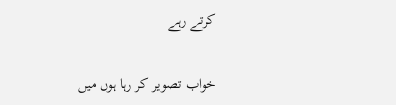کرتے رہے

خواب تصویر کر رہا ہوں میں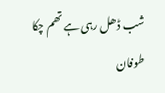شب ڈھل رہی ہے تھم چکا طوفان